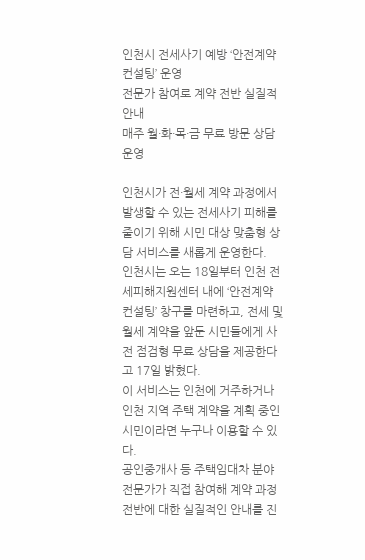인천시 전세사기 예방 ‘안전계약 컨설팅’ 운영
전문가 참여로 계약 전반 실질적 안내
매주 월·화·목·금 무료 방문 상담 운영

인천시가 전·월세 계약 과정에서 발생할 수 있는 전세사기 피해를 줄이기 위해 시민 대상 맞춤형 상담 서비스를 새롭게 운영한다.
인천시는 오는 18일부터 인천 전세피해지원센터 내에 ‘안전계약 컨설팅’ 창구를 마련하고, 전세 및 월세 계약을 앞둔 시민들에게 사전 점검형 무료 상담을 제공한다고 17일 밝혔다.
이 서비스는 인천에 거주하거나 인천 지역 주택 계약을 계획 중인 시민이라면 누구나 이용할 수 있다.
공인중개사 등 주택임대차 분야 전문가가 직접 참여해 계약 과정 전반에 대한 실질적인 안내를 진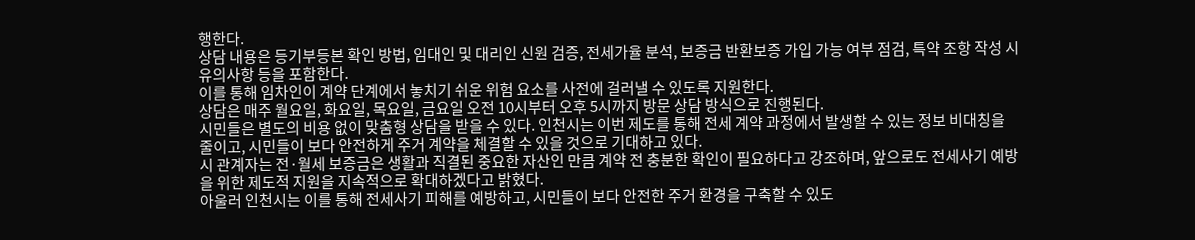행한다.
상담 내용은 등기부등본 확인 방법, 임대인 및 대리인 신원 검증, 전세가율 분석, 보증금 반환보증 가입 가능 여부 점검, 특약 조항 작성 시 유의사항 등을 포함한다.
이를 통해 임차인이 계약 단계에서 놓치기 쉬운 위험 요소를 사전에 걸러낼 수 있도록 지원한다.
상담은 매주 월요일, 화요일, 목요일, 금요일 오전 10시부터 오후 5시까지 방문 상담 방식으로 진행된다.
시민들은 별도의 비용 없이 맞춤형 상담을 받을 수 있다. 인천시는 이번 제도를 통해 전세 계약 과정에서 발생할 수 있는 정보 비대칭을 줄이고, 시민들이 보다 안전하게 주거 계약을 체결할 수 있을 것으로 기대하고 있다.
시 관계자는 전·월세 보증금은 생활과 직결된 중요한 자산인 만큼 계약 전 충분한 확인이 필요하다고 강조하며, 앞으로도 전세사기 예방을 위한 제도적 지원을 지속적으로 확대하겠다고 밝혔다.
아울러 인천시는 이를 통해 전세사기 피해를 예방하고, 시민들이 보다 안전한 주거 환경을 구축할 수 있도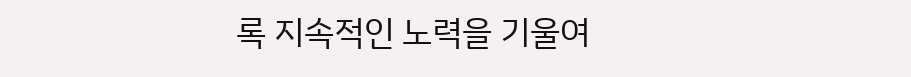록 지속적인 노력을 기울여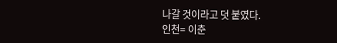나갈 것이라고 덧 붙였다.
인천= 이춘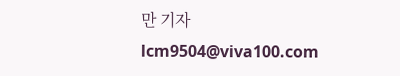만 기자 lcm9504@viva100.com